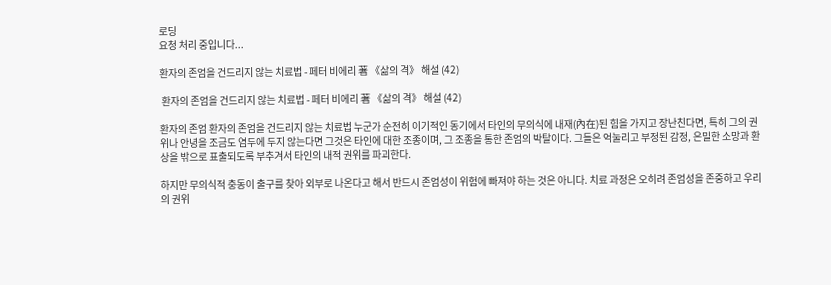로딩
요청 처리 중입니다...

환자의 존엄을 건드리지 않는 치료법 - 페터 비에리 著 《삶의 격》 해설 (42)

 환자의 존엄을 건드리지 않는 치료법 - 페터 비에리 著 《삶의 격》 해설 (42)

환자의 존엄 환자의 존엄을 건드리지 않는 치료법 누군가 순전히 이기적인 동기에서 타인의 무의식에 내재(內在)된 힘을 가지고 장난친다면, 특히 그의 권위나 안녕을 조금도 염두에 두지 않는다면 그것은 타인에 대한 조종이며, 그 조종을 통한 존엄의 박탈이다. 그들은 억눌리고 부정된 감정, 은밀한 소망과 환상을 밖으로 표출되도록 부추겨서 타인의 내적 권위를 파괴한다.

하지만 무의식적 충동이 출구를 찾아 외부로 나온다고 해서 반드시 존엄성이 위험에 빠져야 하는 것은 아니다. 치료 과정은 오히려 존엄성을 존중하고 우리의 권위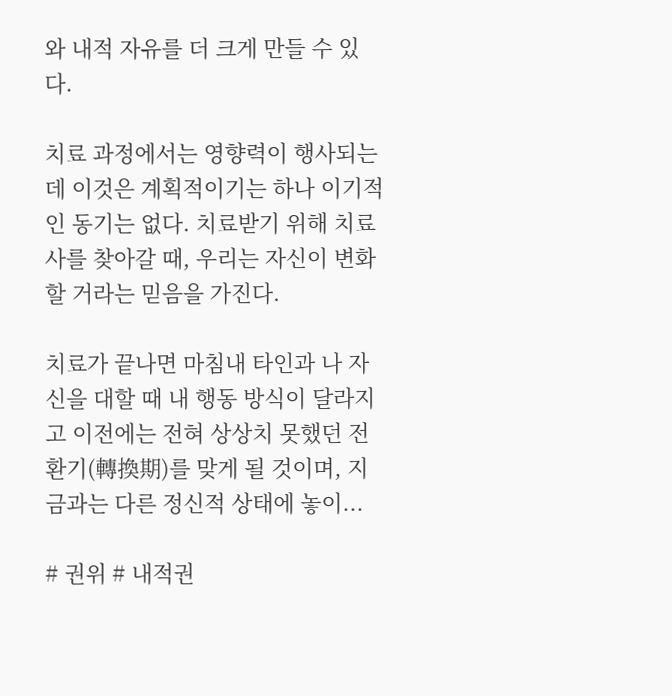와 내적 자유를 더 크게 만들 수 있다.

치료 과정에서는 영향력이 행사되는데 이것은 계획적이기는 하나 이기적인 동기는 없다. 치료받기 위해 치료사를 찾아갈 때, 우리는 자신이 변화할 거라는 믿음을 가진다.

치료가 끝나면 마침내 타인과 나 자신을 대할 때 내 행동 방식이 달라지고 이전에는 전혀 상상치 못했던 전환기(轉換期)를 맞게 될 것이며, 지금과는 다른 정신적 상태에 놓이...

# 권위 # 내적권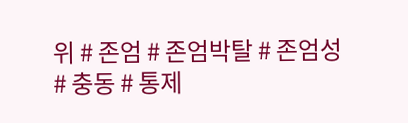위 # 존엄 # 존엄박탈 # 존엄성 # 충동 # 통제